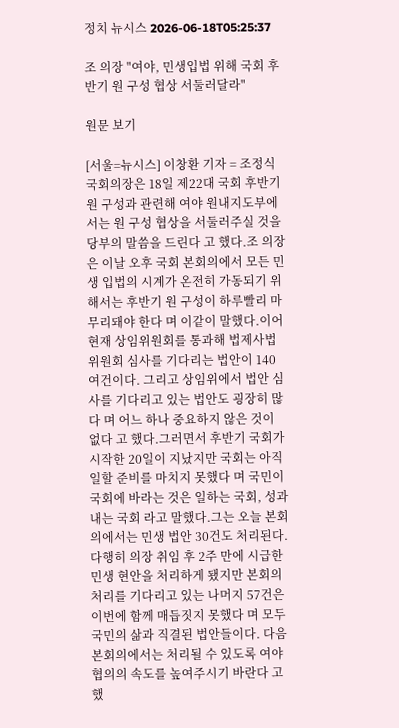정치 뉴시스 2026-06-18T05:25:37

조 의장 "여야, 민생입법 위해 국회 후반기 원 구성 협상 서둘러달라"

원문 보기

[서울=뉴시스] 이창환 기자 = 조정식 국회의장은 18일 제22대 국회 후반기 원 구성과 관련해 여야 원내지도부에서는 원 구성 협상을 서둘러주실 것을 당부의 말씀을 드린다 고 했다.조 의장은 이날 오후 국회 본회의에서 모든 민생 입법의 시계가 온전히 가동되기 위해서는 후반기 원 구성이 하루빨리 마무리돼야 한다 며 이같이 말했다.이어 현재 상임위원회를 통과해 법제사법위원회 심사를 기다리는 법안이 140여건이다. 그리고 상임위에서 법안 심사를 기다리고 있는 법안도 굉장히 많다 며 어느 하나 중요하지 않은 것이 없다 고 했다.그러면서 후반기 국회가 시작한 20일이 지났지만 국회는 아직 일할 준비를 마치지 못했다 며 국민이 국회에 바라는 것은 일하는 국회, 성과 내는 국회 라고 말했다.그는 오늘 본회의에서는 민생 법안 30건도 처리된다. 다행히 의장 취임 후 2주 만에 시급한 민생 현안을 처리하게 됐지만 본회의 처리를 기다리고 있는 나머지 57건은 이번에 함께 매듭짓지 못했다 며 모두 국민의 삶과 직결된 법안들이다. 다음 본회의에서는 처리될 수 있도록 여야 협의의 속도를 높여주시기 바란다 고 했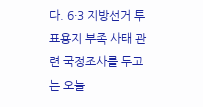다. 6·3 지방선거 투표용지 부족 사태 관련 국정조사를 두고는 오늘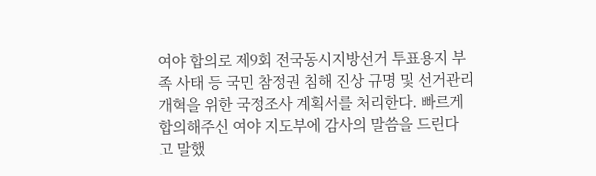여야 합의로 제9회 전국동시지방선거 투표용지 부족 사태 등 국민 참정권 침해 진상 규명 및 선거관리 개혁을 위한 국정조사 계획서를 처리한다. 빠르게 합의해주신 여야 지도부에 감사의 말씀을 드린다 고 말했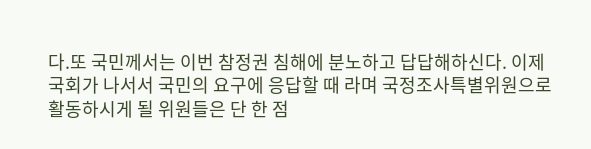다.또 국민께서는 이번 참정권 침해에 분노하고 답답해하신다. 이제 국회가 나서서 국민의 요구에 응답할 때 라며 국정조사특별위원으로 활동하시게 될 위원들은 단 한 점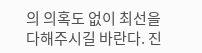의 의혹도 없이 최선을 다해주시길 바란다. 진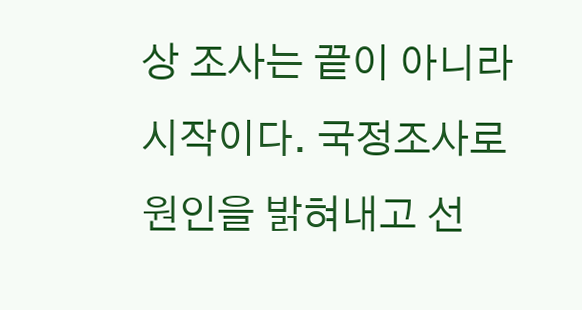상 조사는 끝이 아니라 시작이다. 국정조사로 원인을 밝혀내고 선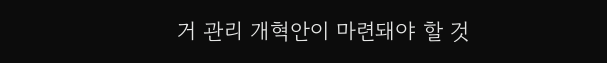거 관리 개혁안이 마련돼야 할 것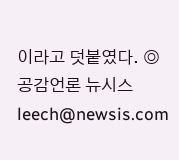이라고 덧붙였다. ◎공감언론 뉴시스 leech@newsis.com